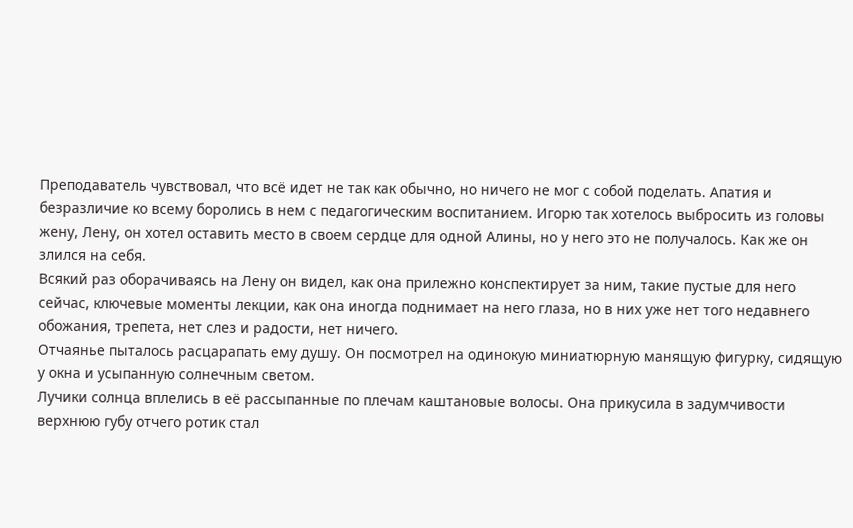Преподаватель чувствовал, что всё идет не так как обычно, но ничего не мог с собой поделать. Апатия и безразличие ко всему боролись в нем с педагогическим воспитанием. Игорю так хотелось выбросить из головы жену, Лену, он хотел оставить место в своем сердце для одной Алины, но у него это не получалось. Как же он злился на себя.
Всякий раз оборачиваясь на Лену он видел, как она прилежно конспектирует за ним, такие пустые для него сейчас, ключевые моменты лекции, как она иногда поднимает на него глаза, но в них уже нет того недавнего обожания, трепета, нет слез и радости, нет ничего.
Отчаянье пыталось расцарапать ему душу. Он посмотрел на одинокую миниатюрную манящую фигурку, сидящую у окна и усыпанную солнечным светом.
Лучики солнца вплелись в её рассыпанные по плечам каштановые волосы. Она прикусила в задумчивости верхнюю губу отчего ротик стал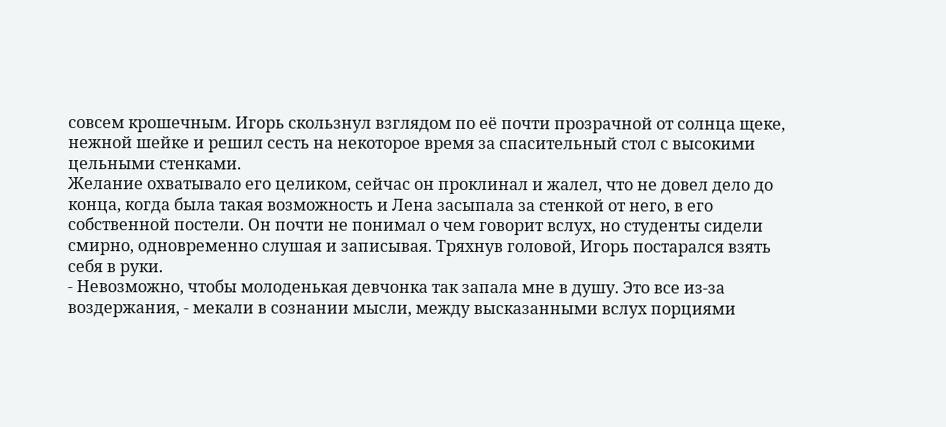совсем крошечным. Игорь скользнул взглядом по её почти прозрачной от солнца щеке, нежной шейке и решил сесть на некоторое время за спасительный стол с высокими цельными стенками.
Желание охватывало его целиком, сейчас он проклинал и жалел, что не довел дело до конца, когда была такая возможность и Лена засыпала за стенкой от него, в его собственной постели. Он почти не понимал о чем говорит вслух, но студенты сидели смирно, одновременно слушая и записывая. Тряхнув головой, Игорь постарался взять себя в руки.
- Невозможно, чтобы молоденькая девчонка так запала мне в душу. Это все из-за воздержания, - мекали в сознании мысли, между высказанными вслух порциями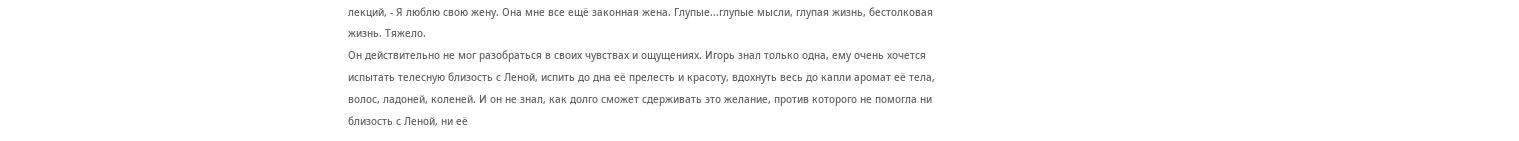лекций, - Я люблю свою жену. Она мне все ещё законная жена. Глупые...глупые мысли, глупая жизнь, бестолковая жизнь. Тяжело.
Он действительно не мог разобраться в своих чувствах и ощущениях. Игорь знал только одна, ему очень хочется испытать телесную близость с Леной, испить до дна её прелесть и красоту, вдохнуть весь до капли аромат её тела, волос, ладоней, коленей. И он не знал, как долго сможет сдерживать это желание, против которого не помогла ни близость с Леной, ни её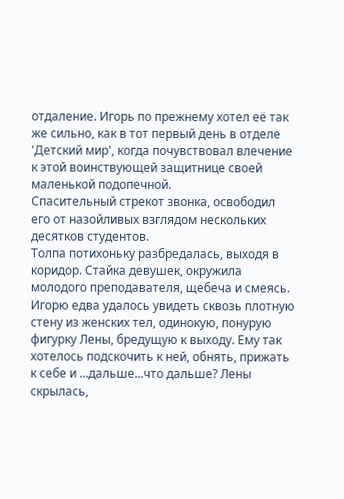отдаление. Игорь по прежнему хотел её так же сильно, как в тот первый день в отделе 'Детский мир', когда почувствовал влечение к этой воинствующей защитнице своей маленькой подопечной.
Спасительный стрекот звонка, освободил его от назойливых взглядом нескольких десятков студентов.
Толпа потихоньку разбредалась, выходя в коридор. Стайка девушек, окружила молодого преподавателя, щебеча и смеясь.
Игорю едва удалось увидеть сквозь плотную стену из женских тел, одинокую, понурую фигурку Лены, бредущую к выходу. Ему так хотелось подскочить к ней, обнять, прижать к себе и ...дальше...что дальше? Лены скрылась,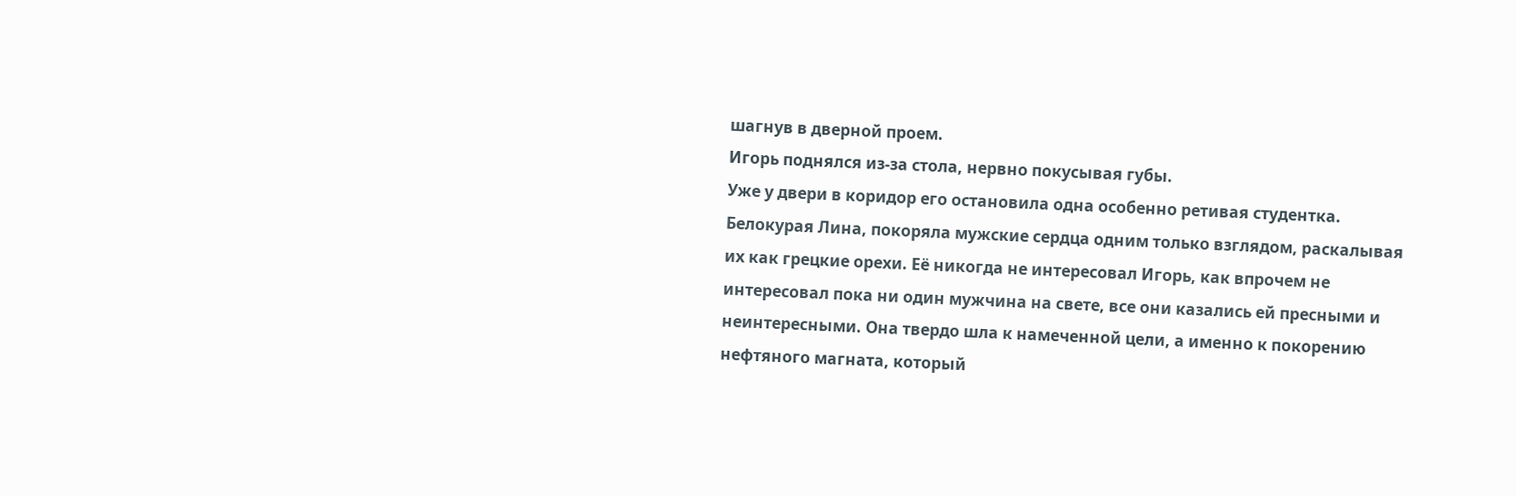шагнув в дверной проем.
Игорь поднялся из-за стола, нервно покусывая губы.
Уже у двери в коридор его остановила одна особенно ретивая студентка. Белокурая Лина, покоряла мужские сердца одним только взглядом, раскалывая их как грецкие орехи. Её никогда не интересовал Игорь, как впрочем не интересовал пока ни один мужчина на свете, все они казались ей пресными и неинтересными. Она твердо шла к намеченной цели, а именно к покорению нефтяного магната, который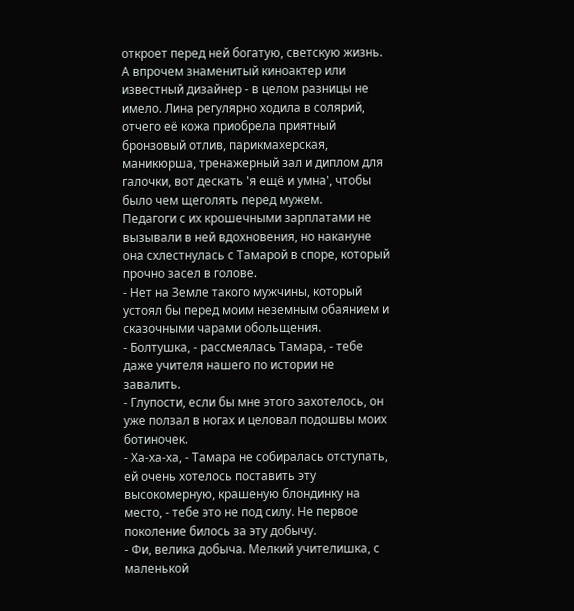откроет перед ней богатую, светскую жизнь. А впрочем знаменитый киноактер или известный дизайнер - в целом разницы не имело. Лина регулярно ходила в солярий, отчего её кожа приобрела приятный бронзовый отлив, парикмахерская, маникюрша, тренажерный зал и диплом для галочки, вот дескать 'я ещё и умна', чтобы было чем щеголять перед мужем.
Педагоги с их крошечными зарплатами не вызывали в ней вдохновения, но накануне она схлестнулась с Тамарой в споре, который прочно засел в голове.
- Нет на Земле такого мужчины, который устоял бы перед моим неземным обаянием и сказочными чарами обольщения.
- Болтушка, - рассмеялась Тамара, - тебе даже учителя нашего по истории не завалить.
- Глупости, если бы мне этого захотелось, он уже ползал в ногах и целовал подошвы моих ботиночек.
- Ха-ха-ха, - Тамара не собиралась отступать, ей очень хотелось поставить эту высокомерную, крашеную блондинку на место, - тебе это не под силу. Не первое поколение билось за эту добычу.
- Фи, велика добыча. Мелкий учителишка, с маленькой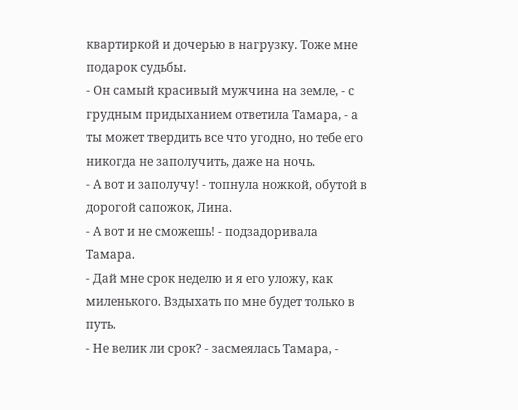квартиркой и дочерью в нагрузку. Тоже мне подарок судьбы.
- Он самый красивый мужчина на земле, - с грудным придыханием ответила Тамара, - а ты может твердить все что угодно, но тебе его никогда не заполучить, даже на ночь.
- А вот и заполучу! - топнула ножкой, обутой в дорогой сапожок, Лина.
- А вот и не сможешь! - подзадоривала Тамара.
- Дай мне срок неделю и я его уложу, как миленького. Вздыхать по мне будет только в путь.
- Не велик ли срок? - засмеялась Тамара, -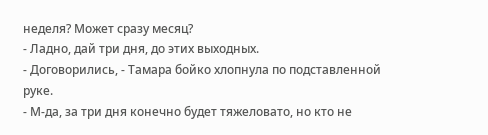неделя? Может сразу месяц?
- Ладно, дай три дня, до этих выходных.
- Договорились, - Тамара бойко хлопнула по подставленной руке.
- М-да, за три дня конечно будет тяжеловато, но кто не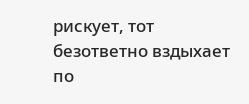рискует, тот безответно вздыхает по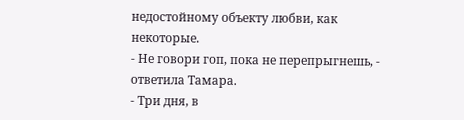недостойному объекту любви, как некоторые.
- Не говори гоп, пока не перепрыгнешь, - ответила Тамара.
- Три дня, в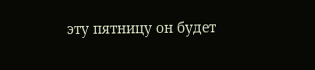эту пятницу он будет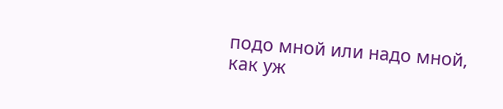подо мной или надо мной, как уж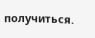получиться.